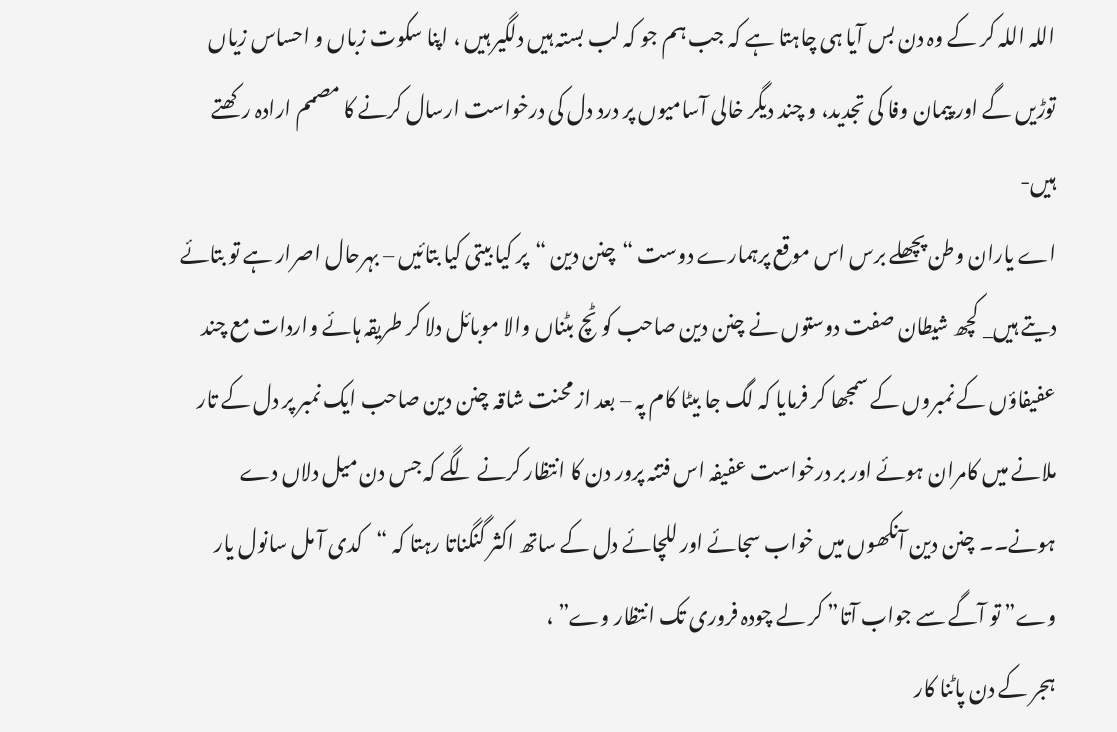اللہ اللہ کر کے وہ دن بس آیا ہی چاہتا ہے کہ جب ہم جو کہ لب بستہ ہیں دلگیر ہیں ، اپنا سکوت زباں و احساس زیاں توڑیں گے اور پیمان وفا کی تجدید، و چند دیگر خالی آسامیوں پر درد دل کی درخواست ارسال کرنے کا مصمم ارادہ رکھتے ہیں-
اے یاران وطن پچھلے برس اس موقع پرہمارے دوست “چنن دین “پر کیا بیتی کیا بتائیں – بہرحال اصرار ہے تو بتائے دیتے ہیں_ کچھ شیطان صفت دوستوں نے چنن دین صاحب کو ٹچ بٹناں والا موبائل دلا کر طریقہ ہائے واردات مع چند عفیفاؤں کے نمبروں کے سمجھا کر فرمایا کہ لگ جا بیٹا کام پہ – بعد از محنت شاقہ چنن دین صاحب ایک نمبر پر دل کے تار ملانے میں کامران ہوئے اور بر درخواست عفیفہ اس فتنہ پرور دن کا انتظار کرنے لگے کہ جس دن میل دلاں دے ہونے۔۔ چنن دین آنکھوں میں خواب سجائے اور للچائے دل کے ساتھ اکثر گنگناتا رہتا کہ “کدی آ مل سانول یار وے” تو آگے سے جواب آتا” کر لے چودہ فروری تک انتظار وے” ،
ہجر کے دن پاٹنا کار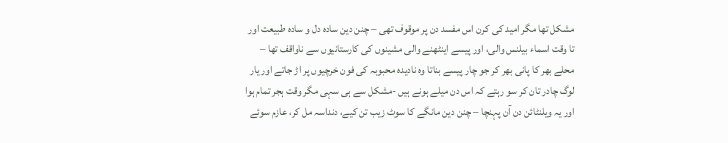مشکل تھا مگر امید کی کرن اس مفسد دن پر موقوف تھی – چنن دین سادہ دل و سادہ طبیعت اور تا وقت اسماء بیلنس والی، اور پیسے اینٹھنے والی مشینوں کی کارستانیوں سے ناواقف تھا – محلے بھر کا پانی بھر کر جو چار پیسے بناتا وہ نادیدہ محبوبہ کی فون خرچیوں پر اڑ جاتے اور یار لوگ چادر تان کر سو رہتے کہ اس دن میلے ہونے ہیں -مشکل سے ہی سہی مگر وقت ہجر تمام ہوا اور یہ ویلنٹائن دن آن پہنچا – چنن دین مانگے کا سوٹ زیب تن کیے، دنداسہ مل کر، عازم سوئے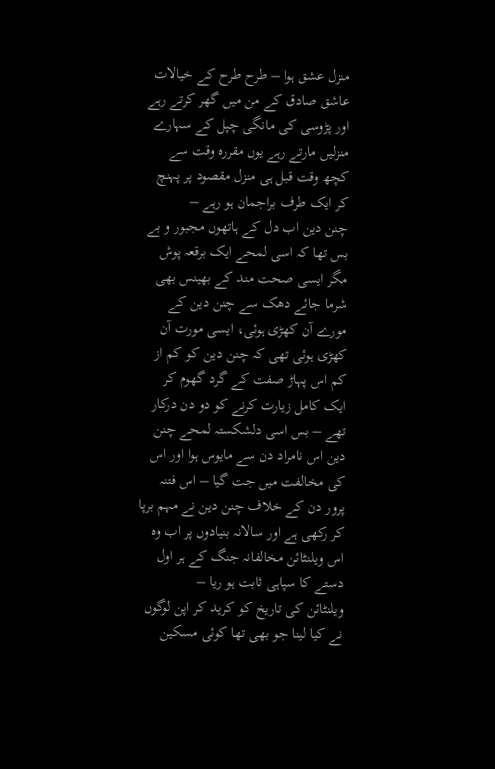منزل عشق ہوا – طرح طرح کے خیالات عاشق صادق کے من میں گھر کرتے رہے اور پڑوسی کی مانگی چپل کے سہارے منزلیں مارتے رہے یوں مقررہ وقت سے کچھ وقت قبل ہی منزل مقصود پر پہنچ کر ایک طرف براجمان ہو رہے –
چنن دین اب دل کے ہاتھوں مجبور و بے بس تھا کہ اسی لمحے ایک برقعہ پوش مگر ایسی صحت مند کے بھینس بھی شرما جائے دھک سے چنن دین کے مورے آن کھڑی ہوئی، ایسی مورت آن کھڑی ہوئی تھی کہ چنن دین کو کم از کم اس پہاڑ صفت کے گرد گھوم کر ایک کامل زیارت کرنے کو دو دن درکار تھے – بس اسی دلشکستہ لمحے چنن دین اس نامراد دن سے مایوس ہوا اور اس کی مخالفت میں جت گیا – اس فتنہ پرور دن کے خلاف چنن دین نے مہم برپا کر رکھی ہے اور سالانہ بنیادوں پر اب وہ اس ویلنٹائن مخالفانہ جنگ کے ہر اول دستے کا سپاہی ثابت ہو ریا –
ویلنٹائن کی تاریخ کو کرید کر اپن لوگوں نے کیا لینا جو بھی تھا کوئی مسکین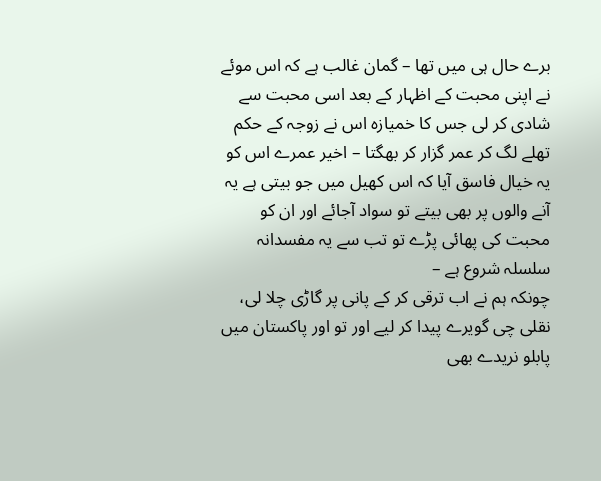برے حال ہی میں تھا – گمان غالب ہے کہ اس موئے نے اپنی محبت کے اظہار کے بعد اسی محبت سے شادی کر لی جس کا خمیازہ اس نے زوجہ کے حکم تھلے لگ کر عمر گزار کر بھگتا – اخیر عمرے اس کو یہ خیال فاسق آیا کہ اس کھیل میں جو بیتی ہے یہ آنے والوں پر بھی بیتے تو سواد آجائے اور ان کو محبت کی پھائی پڑے تو تب سے یہ مفسدانہ سلسلہ شروع ہے –
چونکہ ہم نے اب ترقی کر کے پانی پر گاڑی چلا لی، نقلی چی گویرے پیدا کر لیے اور تو اور پاکستان میں پابلو نریدے بھی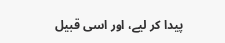پیدا کر لیے، اور اسی قبیل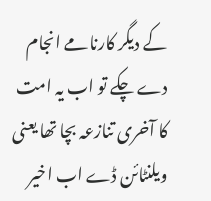کے دیگر کارنامے انجام دے چکے تو اب یہ امت کا آخری تنازعہ بچا تھا یعنی ویلنٹائن ڈے اب اخیر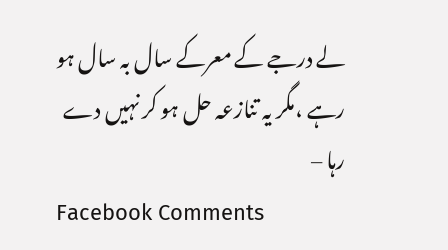لے درجے کے معرکے سال بہ سال ہو رہے ،مگر یہ تنازعہ حل ہو کر نہیں دے رہا –
Facebook Comments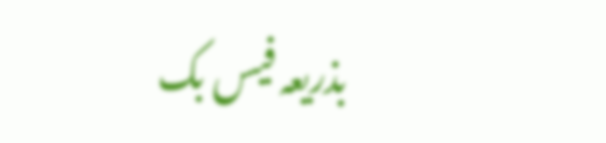بذریعہ فیس بک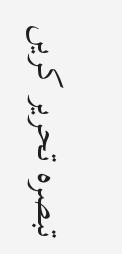تبصرہ تحریر کریں